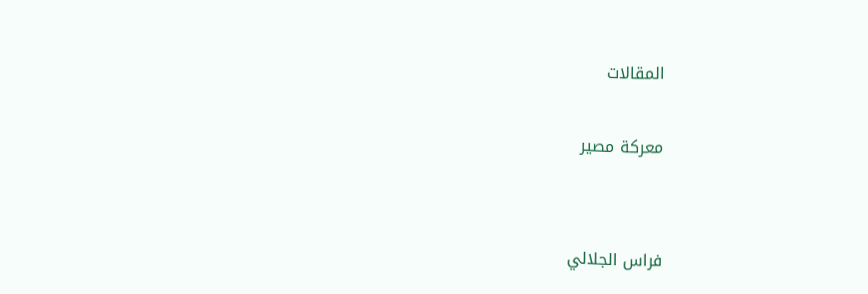المقالات

معركة مصير


فراس الجلالي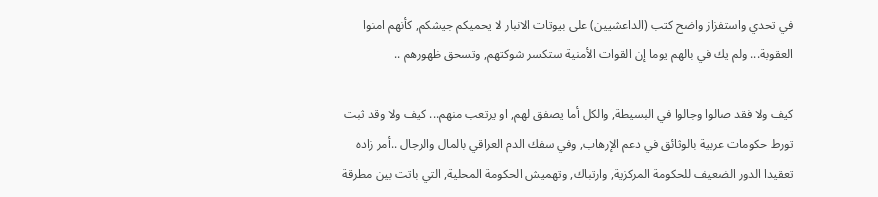في تحدي واستفزاز واضح كتب (الداعشيين) على بيوتات الانبار لا يحميكم جيشكم, كأنهم امنوا العقوبة... ولم يك في بالهم يوما إن القوات الأمنية ستكسر شوكتهم, وتسحق ظهورهم ..

كيف ولا فقد صالوا وجالوا في البسيطة, والكل أما يصفق لهم, او يرتعب منهم... كيف ولا وقد ثبت تورط حكومات عربية بالوثائق في دعم الإرهاب, وفي سفك الدم العراقي بالمال والرجال ..أمر زاده تعقيدا الدور الضعيف للحكومة المركزية, وارتباك, وتهميش الحكومة المحلية, التي باتت بين مطرقة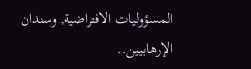المسؤوليات الافتراضية, وسندان الإرهابيين..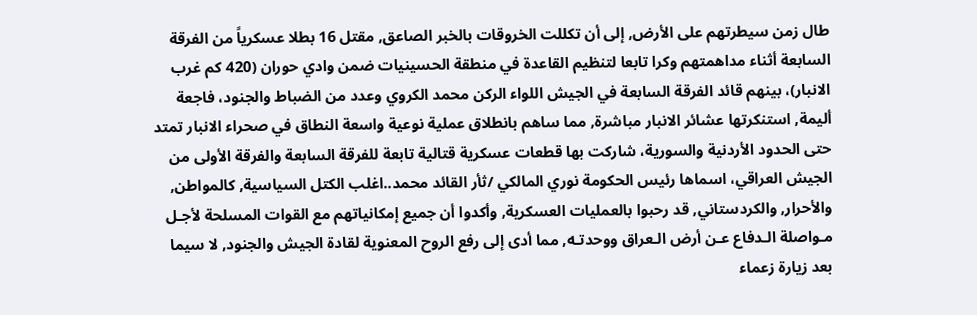طال زمن سيطرتهم على الأرض, إلى أن تكللت الخروقات بالخبر الصاعق, مقتل 16 بطلا عسكرياً من الفرقة السابعة أثناء مداهمتهم وكرا تابعا لتنظيم القاعدة في منطقة الحسينيات ضمن وادي حوران (420 كم غرب الانبار)، بينهم قائد الفرقة السابعة في الجيش اللواء الركن محمد الكروي وعدد من الضباط والجنود، فاجعة أليمة, استنكرتها عشائر الانبار مباشرة, مما ساهم بانطلاق عملية نوعية واسعة النطاق في صحراء الانبار تمتد حتى الحدود الأردنية والسورية، شاركت بها قطعات عسكرية قتالية تابعة للفرقة السابعة والفرقة الأولى من الجيش العراقي، اسماها رئيس الحكومة نوري المالكي /ثأر القائد محمد..اغلب الكتل السياسية, كالمواطن, والأحرار, والكردستاني, قد رحبوا بالعمليات العسكرية, وأكدوا أن جميع إمكانياتهم مع القوات المسلحة لأجـل مـواصلة الـدفاع عـن أرض الـعراق ووحدتـه, مما أدى إلى رفع الروح المعنوية لقادة الجيش والجنود, لا سيما بعد زيارة زعماء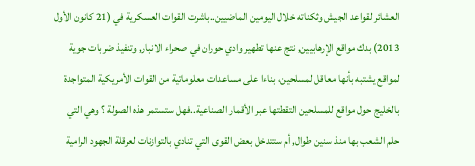العشائر لقواعد الجيش وثكناته خلال اليومين الماضيين..باشرت القوات العسكرية في (21 كانون الأول 2013) بدك مواقع الإرهابيين, نتج عنها تطهير وادي حوران في صحراء الانبار, وتنفيذ ضربات جوية لمواقع يشتبه بأنها معاقل لمسلحين، بناءا على مساعدات معلوماتية من القوات الأمريكية المتواجدة بالخليج حول مواقع للمسلحين التقطتها عبر الأقمار الصناعية..فهل ستستمر هذه الصولة ؟ وهي التي حلم الشعب بها منذ سنين طوال, أم ستتدخل بعض القوى التي تنادي بالتوازنات لعرقلة الجهود الرامية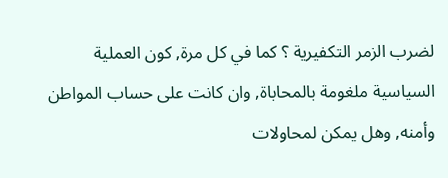لضرب الزمر التكفيرية ؟ كما في كل مرة, كون العملية السياسية ملغومة بالمحاباة, وان كانت على حساب المواطن وأمنه, وهل يمكن لمحاولات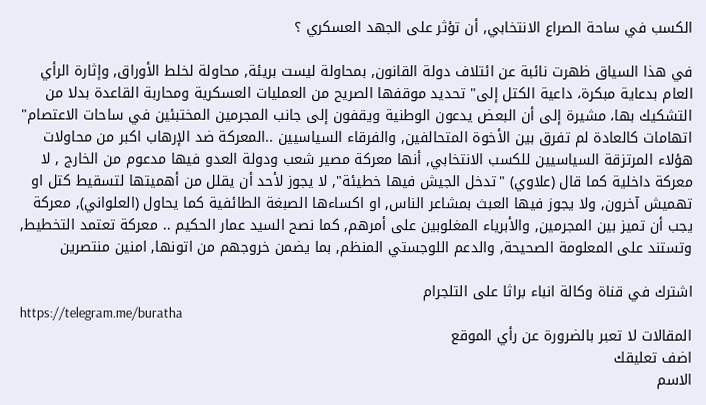الكسب في ساحة الصراع الانتخابي, أن تؤثر على الجهد العسكري ؟

في هذا السياق ظهرت نائبة عن ائتلاف دولة القانون, بمحاولة ليست بريئة, محاولة لخلط الأوراق, وإثارة الرأي العام بدعاية مبكرة، داعية الكتل إلى" تحديد موقفها الصريح من العمليات العسكرية ومحاربة القاعدة بدلا من التشكيك بها، مشيرة إلى أن البعض يدعون الوطنية ويقفون إلى جانب المجرمين المختبئين في ساحات الاعتصام" اتهامات كالعادة لم تفرق بين الأخوة المتحالفين, والفرقاء السياسيين ..المعركة ضد الإرهاب اكبر من محاولات هؤلاء المرتزقة السياسيين للكسب الانتخابي, أنها معركة مصير شعب ودولة العدو فيها مدعوم من الخارج , لا معركة داخلية كما قال (علاوي) "تدخل الجيش فيها خطيئة", لا يجوز لأحد أن يقلل من أهميتها لتسقيط كتل او تهميش آخرون, ولا يجوز فيها العبث بمشاعر الناس, او اكساءها الصبغة الطائفية كما يحاول (العلواني), معركة يجب أن تميز بين المجرمين, والأبرياء المغلوبين على أمرهم, كما نصح السيد عمار الحكيم .. معركة تعتمد التخطيط, وتستند على المعلومة الصحيحة, والدعم اللوجستي المنظم, بما يضمن خروجهم من اتونها, امنين منتصرين

اشترك في قناة وكالة انباء براثا على التلجرام
https://telegram.me/buratha
المقالات لا تعبر بالضرورة عن رأي الموقع
اضف تعليقك
الاسم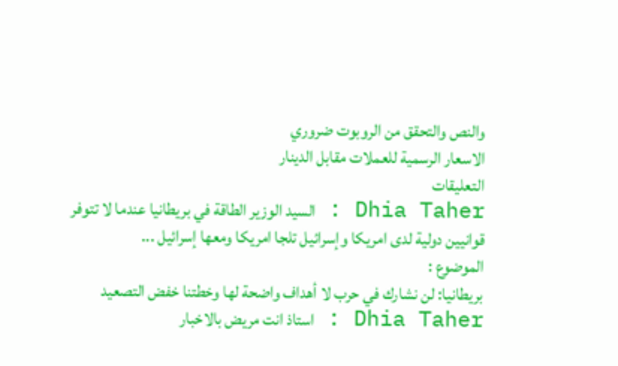والنص والتحقق من الروبوت ضروري
الاسعار الرسمية للعملات مقابل الدينار
التعليقات
Dhia Taher : السيد الوزير الطاقة في بريطانيا عندما لا تتوفر قوانيين دولية لدى امريكا وإسرائيل تلجا امريكا ومعھا إسرائيل ...
الموضوع :
بريطانيا: لن نشارك في حرب لا أهداف واضحة لها وخطتنا خفض التصعيد
Dhia Taher : استاذ انت مريض بالاخبار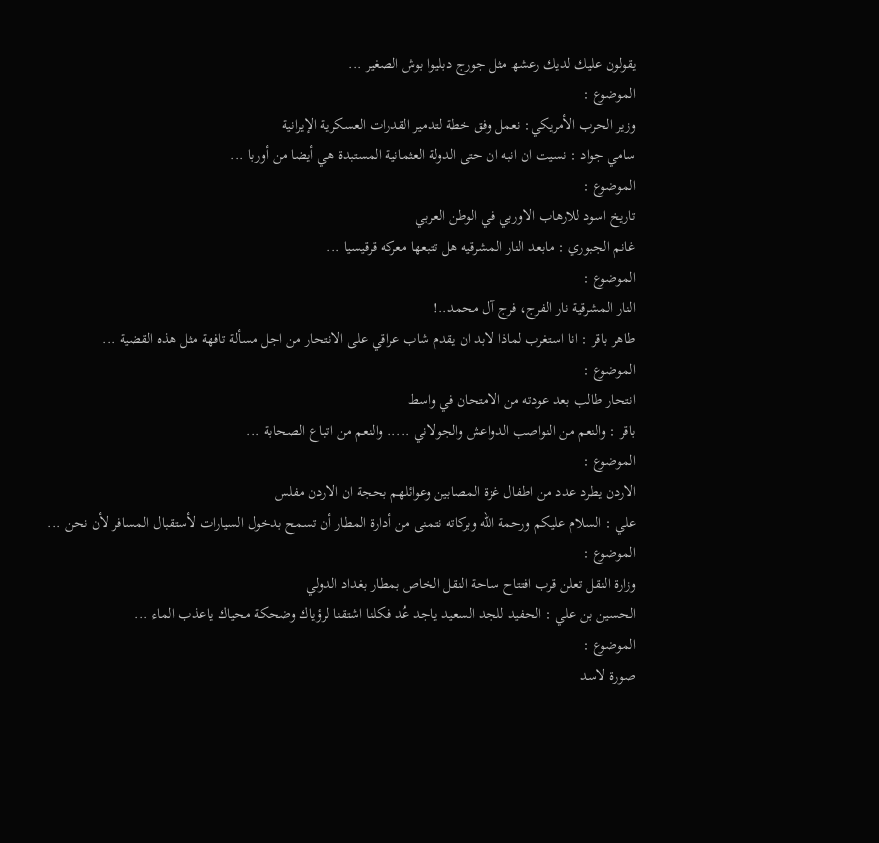يقولون عليك لديك رعشھ مثل جورج دبليوا بوش الصغير ...
الموضوع :
وزير الحرب الأمريكي: نعمل وفق خطة لتدمير القدرات العسكرية الإيرانية
سامي جواد : نسيت ان انبه ان حتى الدولة العثمانية المستبدة هي أيضا من أوربا ...
الموضوع :
تاريخ اسود للارهاب الاوربي في الوطن العربي
غانم الجبوري : مابعد النار المشرقيه هل تتبعها معركه قرقيسيا ...
الموضوع :
النار المشرقية نار الفرج، فرج آل محمد..!
طاهر باقر : انا استغرب لماذا لابد ان يقدم شاب عراقي على الانتحار من اجل مسألة تافهة مثل هذه القضية ...
الموضوع :
انتحار طالب بعد عودته من الامتحان في واسط
باقر : والنعم من النواصب الدواعش والجولاني ..... والنعم من اتباع الصحابة ...
الموضوع :
الاردن يطرد عدد من اطفال غزة المصابين وعوائلهم بحجة ان الاردن مفلس
علي : السلام عليكم ورحمة الله وبركاته نتمنى من أدارة المطار أن تسمح بدخول السيارات لأستقبال المسافر لأن نحن ...
الموضوع :
وزارة النقل تعلن قرب افتتاح ساحة النقل الخاص بمطار بغداد الدولي
الحسين بن علي : الحفيد للجد السعيد ياجد عُد فكلنا اشتقنا لرؤياك وضحكة محياك ياعذب الماء ...
الموضوع :
صورة لاسد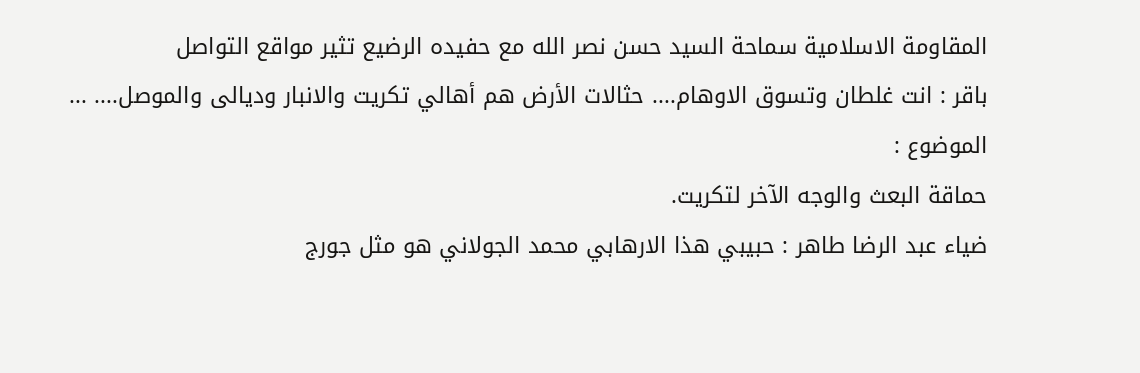المقاومة الاسلامية سماحة السيد حسن نصر الله مع حفيده الرضيع تثير مواقع التواصل
باقر : انت غلطان وتسوق الاوهام.... حثالات الأرض هم أهالي تكريت والانبار وديالى والموصل.... ...
الموضوع :
حماقة البعث والوجه الآخر لتكريت.
ضياء عبد الرضا طاهر : حبيبي ھذا الارھابي محمد الجولاني ھو مثل جورج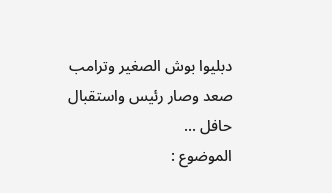دبليوا بوش الصغير وترامب صعد وصار رئيس واستقبال حافل ...
الموضوع :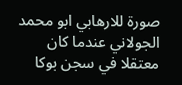صورة للارهابي ابو محمد الجولاني عندما كان معتقلا في سجن بوكا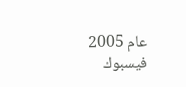عام 2005
فيسبوك